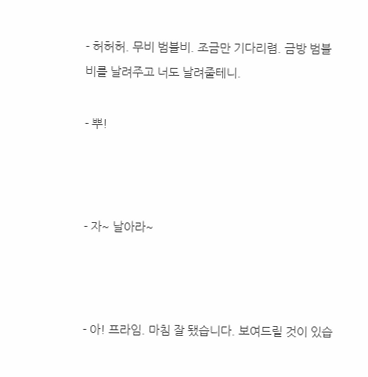- 허허허. 무비 범블비. 조금만 기다리렴. 금방 범블비를 날려주고 너도 날려줄테니.

- 뿌!



- 자~ 날아라~



- 아! 프라임. 마침 잘 됐습니다. 보여드릴 것이 있습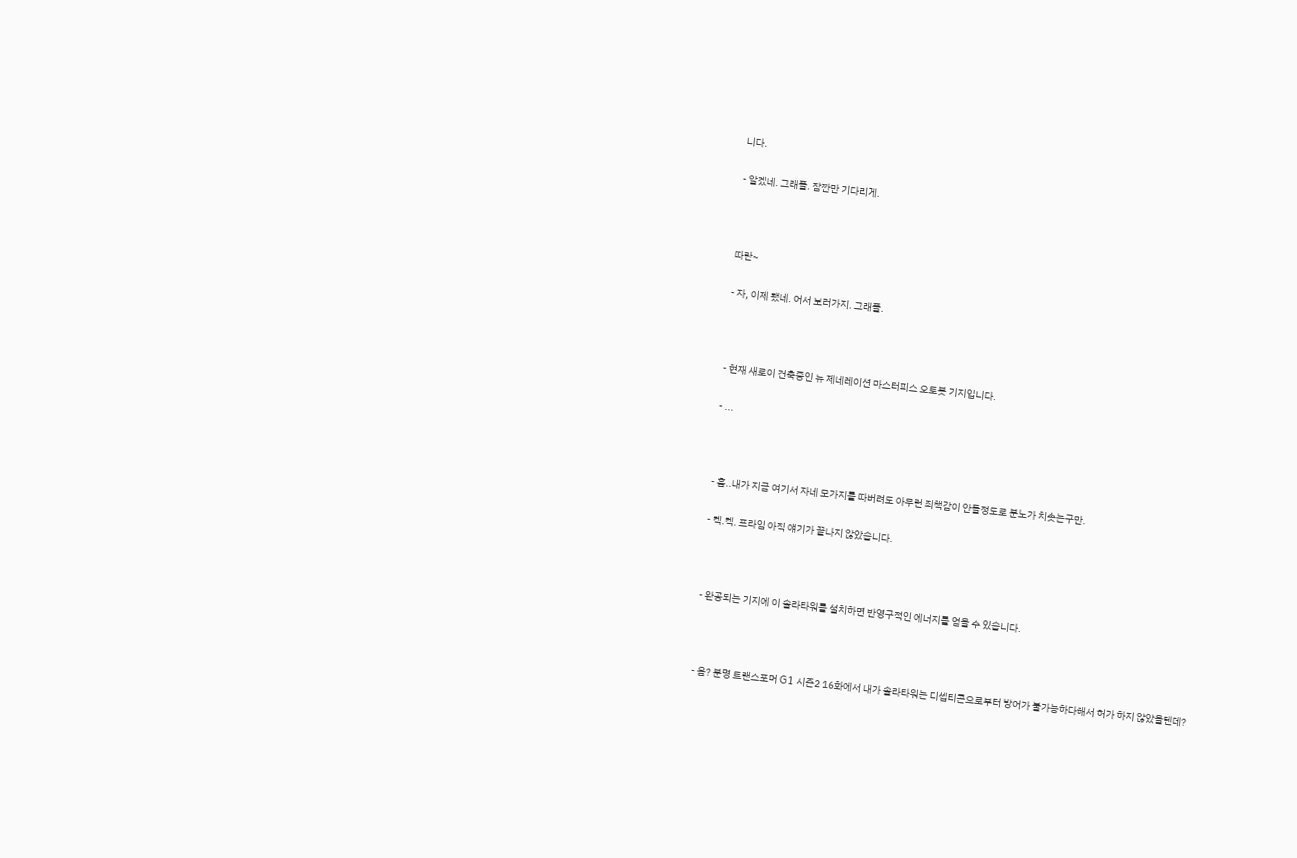니다.

- 알겠네. 그래플. 잠깐만 기다리게.



따란~

- 자, 이제 됐네. 어서 보러가지. 그래플.



- 현재 새로이 건축중인 뉴 제네레이션 마스터피스 오토봇 기지입니다.

- ...



- 흠..내가 지금 여기서 자네 모가지를 따버려도 아무런 죄책감이 안들정도로 분노가 치솟는구만.

- 켁.켁. 프라임 아직 얘기가 끝나지 않았습니다.



- 완공되는 기지에 이 솔라타워를 설치하면 반영구적인 에너지를 얻을 수 있습니다.



- 음? 분명 트랜스포머 G1 시즌2 16화에서 내가 솔라타워는 디셉티콘으로부터 방어가 불가능하다해서 허가 하지 않았을텐데?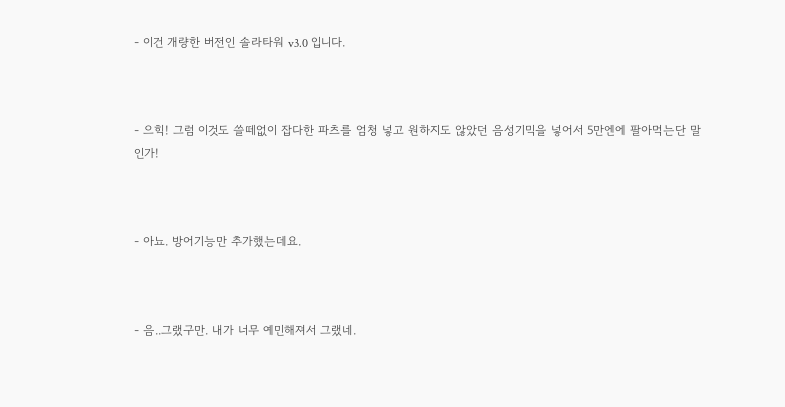- 이건 개량한 버전인 솔라타워 v3.0 입니다.



- 으힉! 그럼 이것도 쓸떼없이 잡다한 파츠를 엄청 넣고 원하지도 않았던 음성기믹을 넣어서 5만엔에 팔아먹는단 말인가!



- 아뇨. 방어기능만 추가했는데요.



- 음..그랬구만. 내가 너무 예민해져서 그랬네.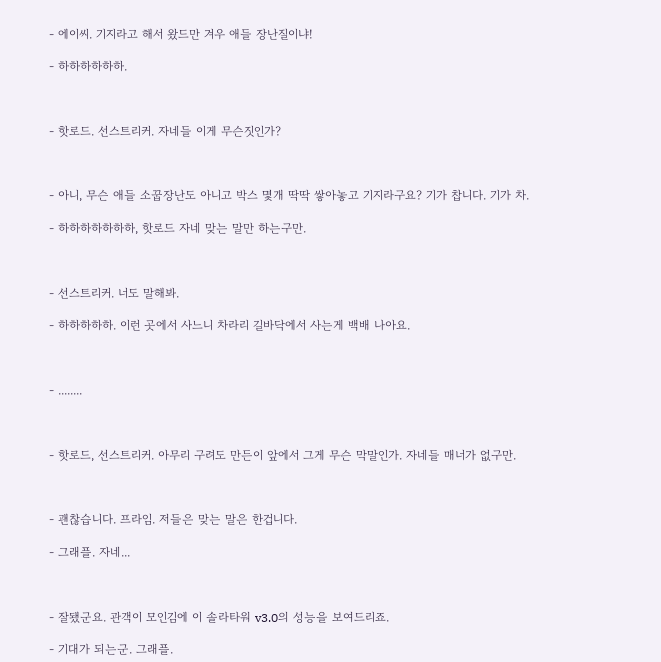- 에이씨. 기지라고 해서 왔드만 겨우 애들 장난질이냐!

- 하하하하하하.



- 핫로드. 선스트리커. 자네들 이게 무슨짓인가?



- 아니, 무슨 애들 소꿉장난도 아니고 박스 몇개 딱딱 쌓아놓고 기지라구요? 기가 찹니다. 기가 차.

- 하하하하하하하, 핫로드 자네 맞는 말만 하는구만.



- 선스트리커. 너도 말해봐.

- 하하하하하. 이런 곳에서 사느니 차라리 길바닥에서 사는게 백배 나아요.



- ........



- 핫로드, 선스트리커. 아무리 구려도 만든이 앞에서 그게 무슨 막말인가. 자네들 매너가 없구만.



- 괜찮습니다. 프라임. 저들은 맞는 말은 한겁니다.

- 그래플. 자네...



- 잘됐군요. 관객이 모인김에 이 솔라타워 v3.0의 성능을 보여드리죠.

- 기대가 되는군. 그래플.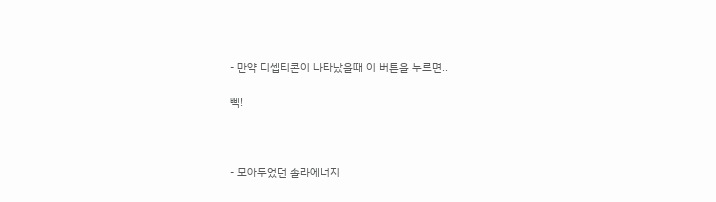- 만약 디셉티콘이 나타났을때 이 버튼을 누르면..

삑!



- 모아두었던 솔라에너지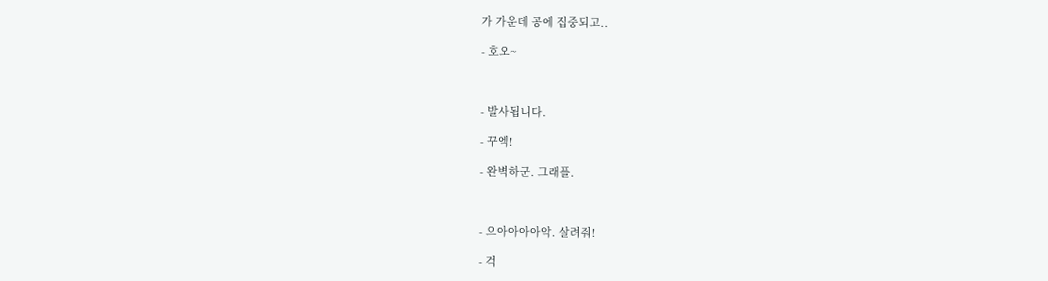가 가운데 공에 집중되고..

- 호오~



- 발사됩니다.

- 꾸엑!

- 완벽하군. 그래플.



- 으아아아아악. 살려줘!

- 걱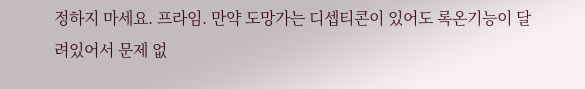정하지 마세요. 프라임. 만약 도망가는 디셉티콘이 있어도 록온기능이 달려있어서 문제 없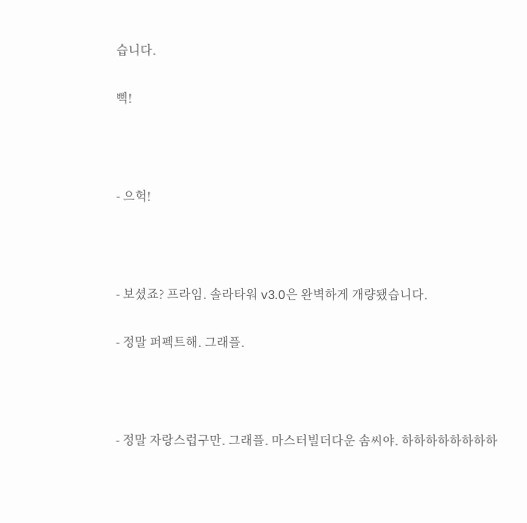습니다.

삑!



- 으헉!



- 보셨죠? 프라임. 솔라타워 v3.0은 완벽하게 개량됐습니다.

- 정말 퍼펙트해. 그래플.



- 정말 자랑스럽구만. 그래플. 마스터빌더다운 솜씨야. 하하하하하하하하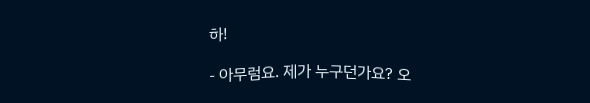하!

- 아무럼요. 제가 누구던가요? 오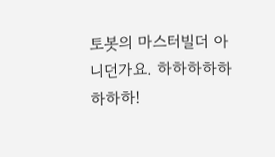토봇의 마스터빌더 아니던가요. 하하하하하하하하!